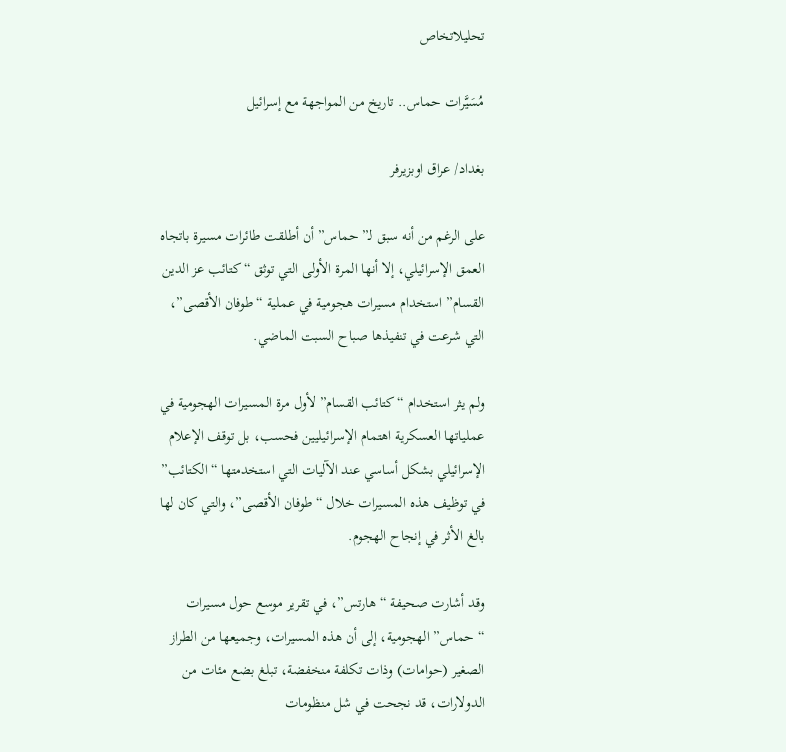تحليلاتخاص

مُسَيَّرات حماس.. تاريخ من المواجهة مع إسرائيل

بغداد/ عراق اوبزيرفر

على الرغم من أنه سبق لـ”حماس” أن أطلقت طائرات مسيرة باتجاه العمق الإسرائيلي، إلا أنها المرة الأولى التي توثق “كتائب عز الدين القسام” استخدام مسيرات هجومية في عملية “طوفان الأقصى”، التي شرعت في تنفيذها صباح السبت الماضي.

ولم يثر استخدام “كتائب القسام” لأول مرة المسيرات الهجومية في عملياتها العسكرية اهتمام الإسرائيليين فحسب، بل توقف الإعلام الإسرائيلي بشكل أساسي عند الآليات التي استخدمتها “الكتائب” في توظيف هذه المسيرات خلال “طوفان الأقصى”، والتي كان لها بالغ الأثر في إنجاح الهجوم.

وقد أشارت صحيفة “هارتس”، في تقرير موسع حول مسيرات “حماس” الهجومية، إلى أن هذه المسيرات، وجميعها من الطراز الصغير (حوامات) وذات تكلفة منخفضة، تبلغ بضع مئات من الدولارات، قد نجحت في شل منظومات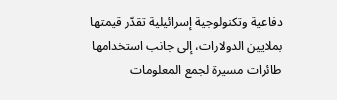دفاعية وتكنولوجية إسرائيلية تقدّر قيمتها بملايين الدولارات، إلى جانب استخدامها طائرات مسيرة لجمع المعلومات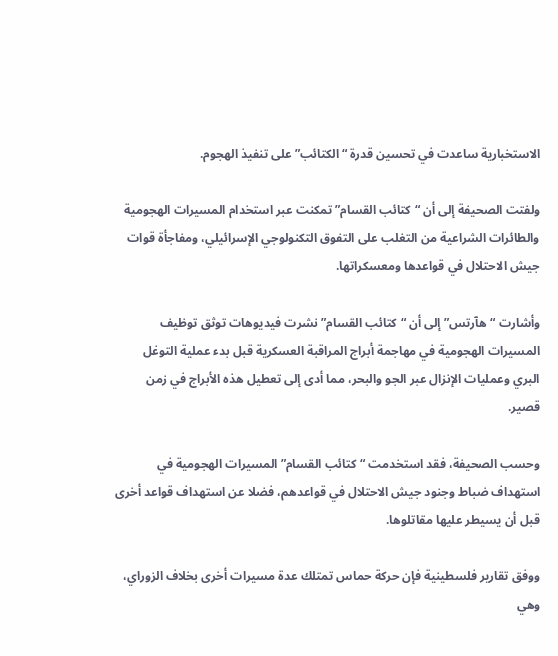الاستخبارية ساعدت في تحسين قدرة “الكتائب” على تنفيذ الهجوم.

ولفتت الصحيفة إلى أن “كتائب القسام” تمكنت عبر استخدام المسيرات الهجومية والطائرات الشراعية من التغلب على التفوق التكنولوجي الإسرائيلي، ومفاجأة قوات جيش الاحتلال في قواعدها ومعسكراتها.

وأشارت “هآرتس” إلى أن “كتائب القسام” نشرت فيديوهات توثق توظيف المسيرات الهجومية في مهاجمة أبراج المراقبة العسكرية قبل بدء عملية التوغل البري وعمليات الإنزال عبر الجو والبحر، مما أدى إلى تعطيل هذه الأبراج في زمن قصير.

وحسب الصحيفة، فقد استخدمت “كتائب القسام” المسيرات الهجومية في استهداف ضباط وجنود جيش الاحتلال في قواعدهم، فضلا عن استهداف قواعد أخرى قبل أن يسيطر عليها مقاتلوها.

ووفق تقارير فلسطينية فإن حركة حماس تمتلك عدة مسيرات أخرى بخلاف الزوراي، وهي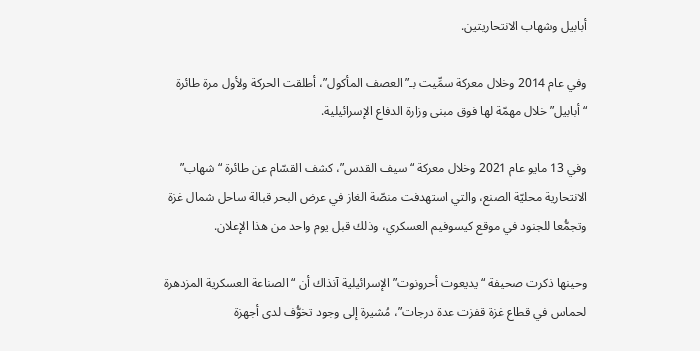أبابيل وشهاب الانتحاريتين.

وفي عام 2014 وخلال معركة سمِّيت بـ”العصف المأكول”، أطلقت الحركة ولأول مرة طائرة “أبابيل” خلال مهمّة لها فوق مبنى وزارة الدفاع الإسرائيلية.

وفي 13 مايو عام 2021 وخلال معركة “سيف القدس”، كشف القسّام عن طائرة “شهاب” الانتحارية محليّة الصنع، والتي استهدفت منصّة الغاز في عرض البحر قبالة ساحل شمال غزة وتجمُّعا للجنود في موقع كيسوفيم العسكري، وذلك قبل يوم واحد من هذا الإعلان.

وحينها ذكرت صحيفة “يديعوت أحرونوت” الإسرائيلية آنذاك أن “الصناعة العسكرية المزدهرة لحماس في قطاع غزة قفزت عدة درجات”، مُشيرة إلى وجود تخوُّف لدى أجهزة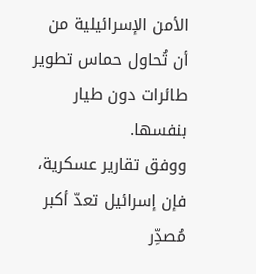الأمن الإسرائيلية من أن تُحاول حماس تطوير طائرات دون طيار بنفسها.
ووفق تقارير عسكرية، فإن إسرائيل تعدّ أكبر مُصدِّر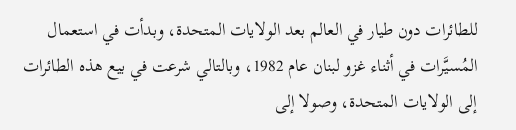للطائرات دون طيار في العالم بعد الولايات المتحدة، وبدأت في استعمال المُسيَّرات في أثناء غزو لبنان عام 1982، وبالتالي شرعت في بيع هذه الطائرات إلى الولايات المتحدة، وصولا إلى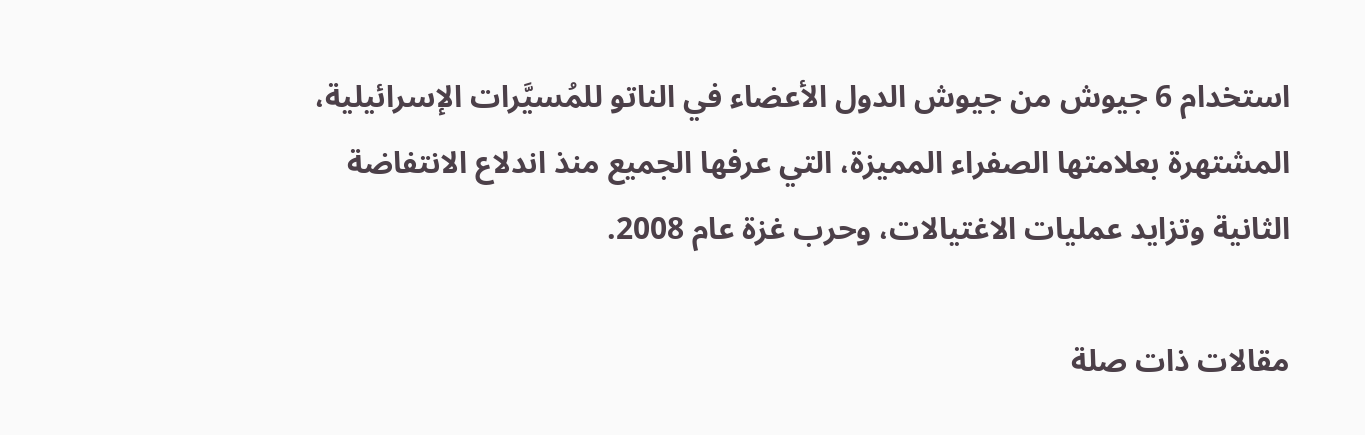استخدام 6 جيوش من جيوش الدول الأعضاء في الناتو للمُسيَّرات الإسرائيلية، المشتهرة بعلامتها الصفراء المميزة، التي عرفها الجميع منذ اندلاع الانتفاضة الثانية وتزايد عمليات الاغتيالات، وحرب غزة عام 2008.

مقالات ذات صلة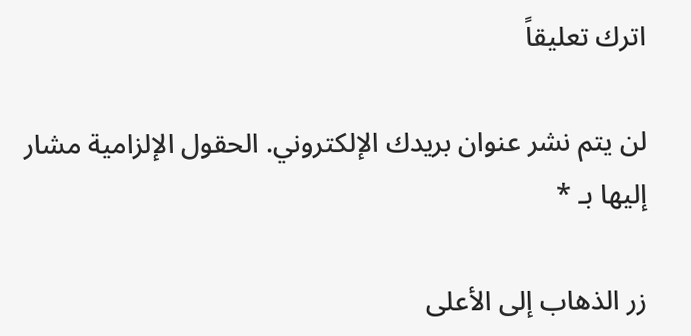اترك تعليقاً

لن يتم نشر عنوان بريدك الإلكتروني. الحقول الإلزامية مشار إليها بـ *

زر الذهاب إلى الأعلى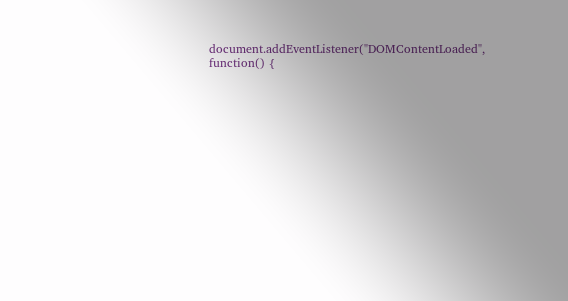document.addEventListener("DOMContentLoaded", function() {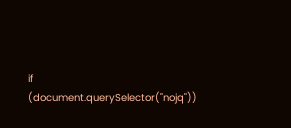if (document.querySelector("nojq"))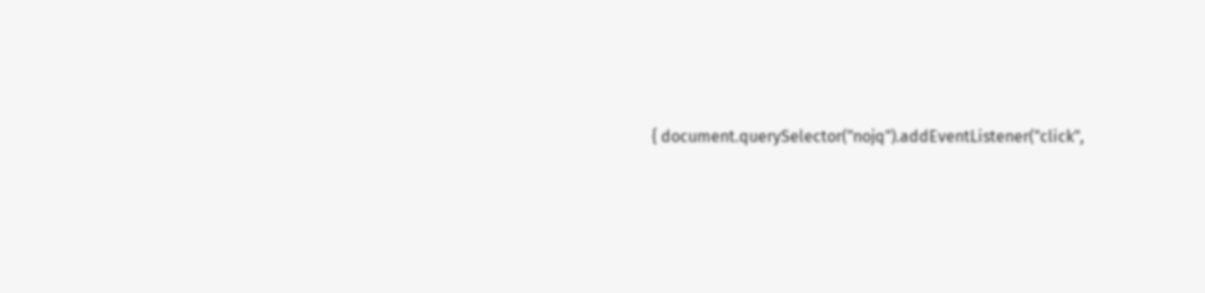{ document.querySelector("nojq").addEventListener("click",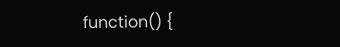function() {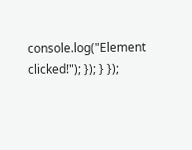console.log("Element clicked!"); }); } });